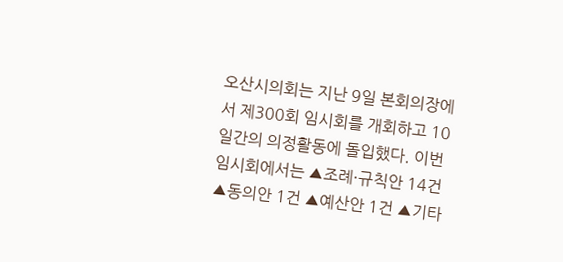오산시의회는 지난 9일 본회의장에서 제300회 임시회를 개회하고 10일간의 의정활동에 돌입했다. 이번 임시회에서는 ▲조례·규칙안 14건 ▲동의안 1건 ▲예산안 1건 ▲기타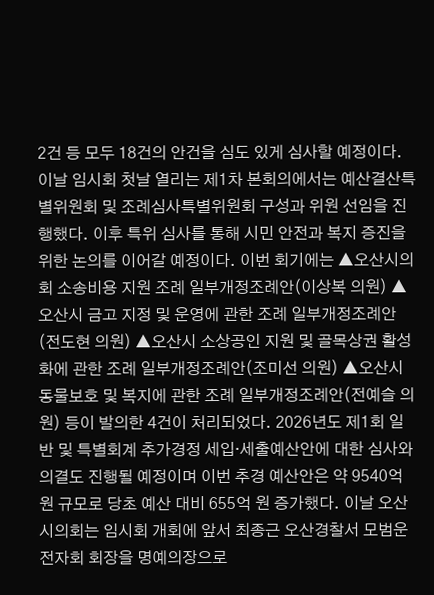2건 등 모두 18건의 안건을 심도 있게 심사할 예정이다. 이날 임시회 첫날 열리는 제1차 본회의에서는 예산결산특별위원회 및 조례심사특별위원회 구성과 위원 선임을 진행했다. 이후 특위 심사를 통해 시민 안전과 복지 증진을 위한 논의를 이어갈 예정이다. 이번 회기에는 ▲오산시의회 소송비용 지원 조례 일부개정조례안(이상복 의원) ▲오산시 금고 지정 및 운영에 관한 조례 일부개정조례안(전도현 의원) ▲오산시 소상공인 지원 및 골목상권 활성화에 관한 조례 일부개정조례안(조미선 의원) ▲오산시 동물보호 및 복지에 관한 조례 일부개정조례안(전예슬 의원) 등이 발의한 4건이 처리되었다. 2026년도 제1회 일반 및 특별회계 추가경정 세입·세출예산안에 대한 심사와 의결도 진행될 예정이며 이번 추경 예산안은 약 9540억 원 규모로 당초 예산 대비 655억 원 증가했다. 이날 오산시의회는 임시회 개회에 앞서 최종근 오산경찰서 모범운전자회 회장을 명예의장으로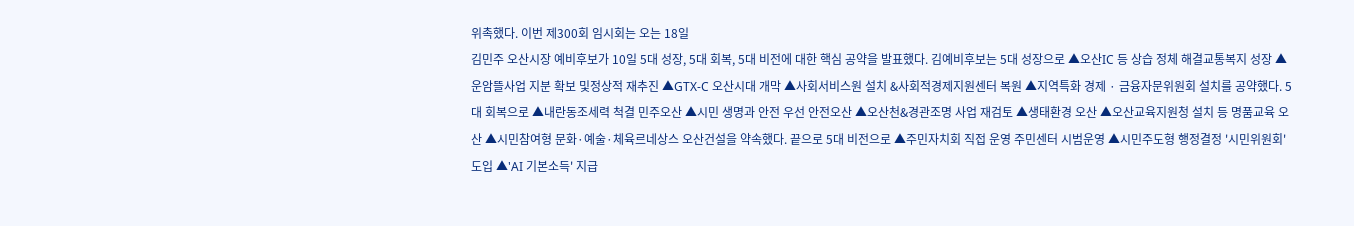위촉했다. 이번 제300회 임시회는 오는 18일
김민주 오산시장 예비후보가 10일 5대 성장, 5대 회복, 5대 비전에 대한 핵심 공약을 발표했다. 김예비후보는 5대 성장으로 ▲오산IC 등 상습 정체 해결교통복지 성장 ▲운암뜰사업 지분 확보 및정상적 재추진 ▲GTX-C 오산시대 개막 ▲사회서비스원 설치 &사회적경제지원센터 복원 ▲지역특화 경제 · 금융자문위원회 설치를 공약했다. 5대 회복으로 ▲내란동조세력 척결 민주오산 ▲시민 생명과 안전 우선 안전오산 ▲오산천&경관조명 사업 재검토 ▲생태환경 오산 ▲오산교육지원청 설치 등 명품교육 오산 ▲시민참여형 문화·예술·체육르네상스 오산건설을 약속했다. 끝으로 5대 비전으로 ▲주민자치회 직접 운영 주민센터 시범운영 ▲시민주도형 행정결정 '시민위원회' 도입 ▲'AI 기본소득' 지급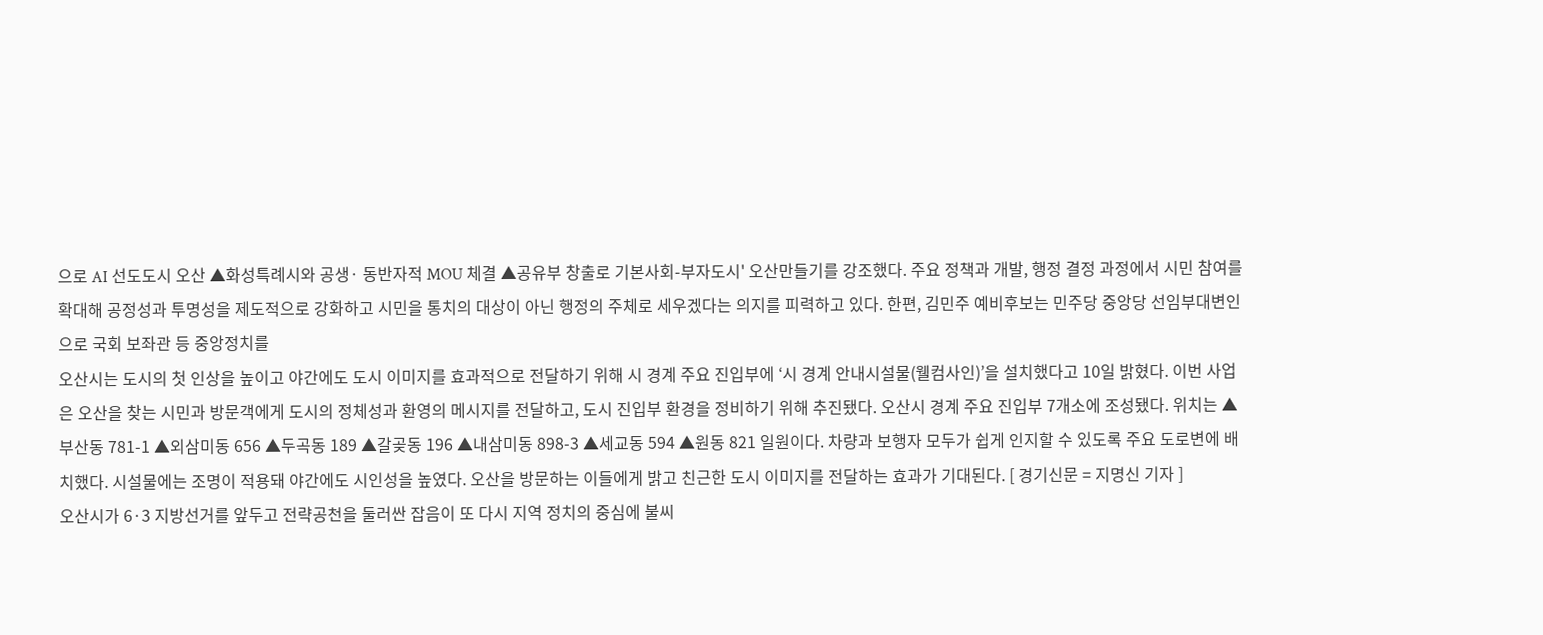으로 AI 선도도시 오산 ▲화성특례시와 공생· 동반자적 MOU 체결 ▲공유부 창출로 기본사회-부자도시' 오산만들기를 강조했다. 주요 정책과 개발, 행정 결정 과정에서 시민 참여를 확대해 공정성과 투명성을 제도적으로 강화하고 시민을 통치의 대상이 아닌 행정의 주체로 세우겠다는 의지를 피력하고 있다. 한편, 김민주 예비후보는 민주당 중앙당 선임부대변인으로 국회 보좌관 등 중앙정치를
오산시는 도시의 첫 인상을 높이고 야간에도 도시 이미지를 효과적으로 전달하기 위해 시 경계 주요 진입부에 ‘시 경계 안내시설물(웰컴사인)’을 설치했다고 10일 밝혔다. 이번 사업은 오산을 찾는 시민과 방문객에게 도시의 정체성과 환영의 메시지를 전달하고, 도시 진입부 환경을 정비하기 위해 추진됐다. 오산시 경계 주요 진입부 7개소에 조성됐다. 위치는 ▲부산동 781-1 ▲외삼미동 656 ▲두곡동 189 ▲갈곶동 196 ▲내삼미동 898-3 ▲세교동 594 ▲원동 821 일원이다. 차량과 보행자 모두가 쉽게 인지할 수 있도록 주요 도로변에 배치했다. 시설물에는 조명이 적용돼 야간에도 시인성을 높였다. 오산을 방문하는 이들에게 밝고 친근한 도시 이미지를 전달하는 효과가 기대된다. [ 경기신문 = 지명신 기자 ]
오산시가 6·3 지방선거를 앞두고 전략공천을 둘러싼 잡음이 또 다시 지역 정치의 중심에 불씨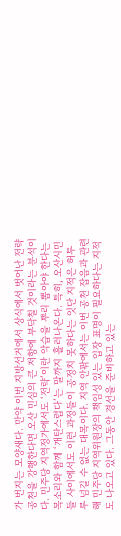가 번지는 모양새다. 만약 이번 지방선거에서 상식에서 벗어난 전략공천을 강행한다면 오산 민심의 큰 저항에 부닥칠 것이라는 분석이다. 민주당 지역정가에서도 ‘전략’이란 악습을 뿌리 뽑아야 한다는 목소리와 함께 ‘개탄스럽다’는 말까지 흘러나온다. 특히, 오산시민들 사이에서도 이런 과정들이 공정치 못하다는 잇단 지적은 허투루 넘길 수 없는 대목이다. 지역 안팎에서는 이번 공천 잡음과 관련해 민주당 지역위원장의 책임성 있는 입장 표명이 필요하다는 지적도 나오고 있다. 그동안 경선을 준비하고 있는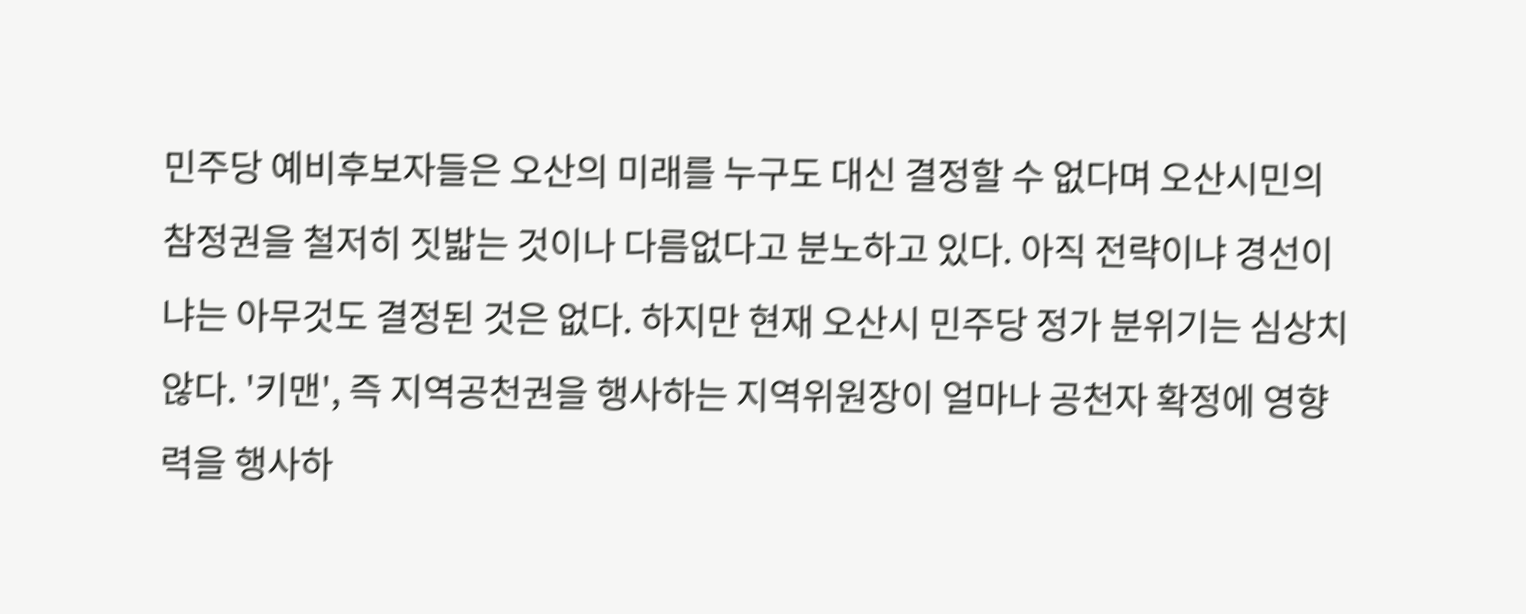민주당 예비후보자들은 오산의 미래를 누구도 대신 결정할 수 없다며 오산시민의 참정권을 철저히 짓밟는 것이나 다름없다고 분노하고 있다. 아직 전략이냐 경선이냐는 아무것도 결정된 것은 없다. 하지만 현재 오산시 민주당 정가 분위기는 심상치 않다. '키맨', 즉 지역공천권을 행사하는 지역위원장이 얼마나 공천자 확정에 영향력을 행사하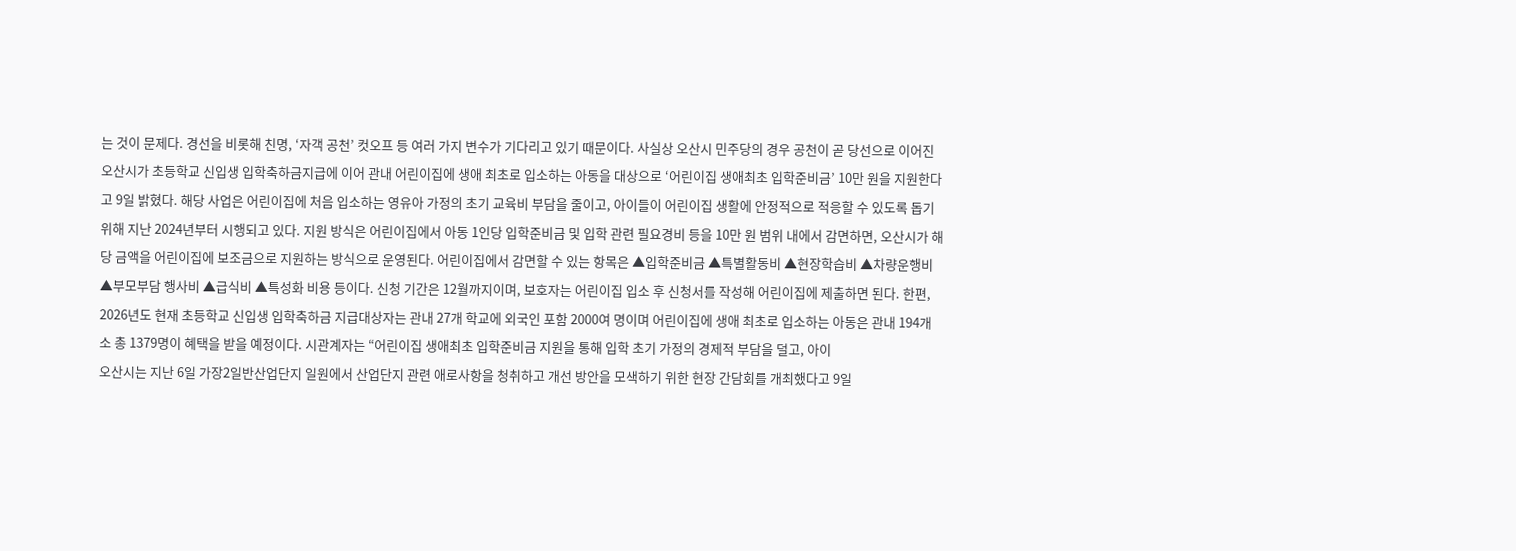는 것이 문제다. 경선을 비롯해 친명, ‘자객 공천’ 컷오프 등 여러 가지 변수가 기다리고 있기 때문이다. 사실상 오산시 민주당의 경우 공천이 곧 당선으로 이어진
오산시가 초등학교 신입생 입학축하금지급에 이어 관내 어린이집에 생애 최초로 입소하는 아동을 대상으로 ‘어린이집 생애최초 입학준비금’ 10만 원을 지원한다고 9일 밝혔다. 해당 사업은 어린이집에 처음 입소하는 영유아 가정의 초기 교육비 부담을 줄이고, 아이들이 어린이집 생활에 안정적으로 적응할 수 있도록 돕기 위해 지난 2024년부터 시행되고 있다. 지원 방식은 어린이집에서 아동 1인당 입학준비금 및 입학 관련 필요경비 등을 10만 원 범위 내에서 감면하면, 오산시가 해당 금액을 어린이집에 보조금으로 지원하는 방식으로 운영된다. 어린이집에서 감면할 수 있는 항목은 ▲입학준비금 ▲특별활동비 ▲현장학습비 ▲차량운행비 ▲부모부담 행사비 ▲급식비 ▲특성화 비용 등이다. 신청 기간은 12월까지이며, 보호자는 어린이집 입소 후 신청서를 작성해 어린이집에 제출하면 된다. 한편, 2026년도 현재 초등학교 신입생 입학축하금 지급대상자는 관내 27개 학교에 외국인 포함 2000여 명이며 어린이집에 생애 최초로 입소하는 아동은 관내 194개소 총 1379명이 혜택을 받을 예정이다. 시관계자는 “어린이집 생애최초 입학준비금 지원을 통해 입학 초기 가정의 경제적 부담을 덜고, 아이
오산시는 지난 6일 가장2일반산업단지 일원에서 산업단지 관련 애로사항을 청취하고 개선 방안을 모색하기 위한 현장 간담회를 개최했다고 9일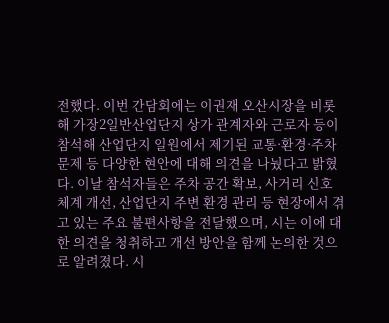전했다. 이번 간담회에는 이권재 오산시장을 비롯해 가장2일반산업단지 상가 관계자와 근로자 등이 참석해 산업단지 일원에서 제기된 교통·환경·주차 문제 등 다양한 현안에 대해 의견을 나눴다고 밝혔다. 이날 참석자들은 주차 공간 확보, 사거리 신호체계 개선, 산업단지 주변 환경 관리 등 현장에서 겪고 있는 주요 불편사항을 전달했으며, 시는 이에 대한 의견을 청취하고 개선 방안을 함께 논의한 것으로 알려졌다. 시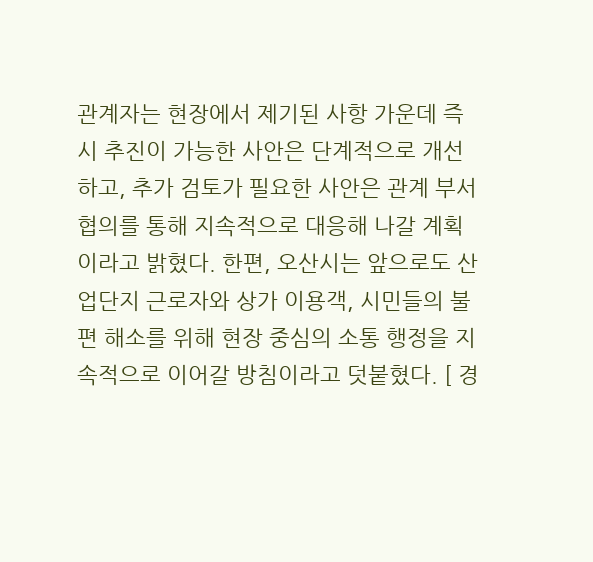관계자는 현장에서 제기된 사항 가운데 즉시 추진이 가능한 사안은 단계적으로 개선하고, 추가 검토가 필요한 사안은 관계 부서 협의를 통해 지속적으로 대응해 나갈 계획이라고 밝혔다. 한편, 오산시는 앞으로도 산업단지 근로자와 상가 이용객, 시민들의 불편 해소를 위해 현장 중심의 소통 행정을 지속적으로 이어갈 방침이라고 덧붙혔다. [ 경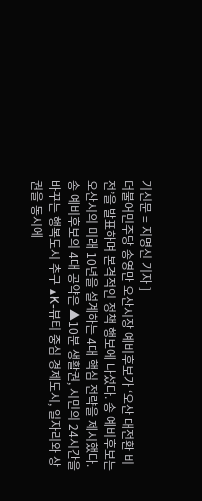기신문 = 지명신 기자 ]
더불어민주당 송영만 오산시장 예비후보가 ‘오산 대전환 비전’을 발표하며 본격적인 정책 행보에 나섰다. 송 예비후보는 오산시의 미래 10년을 설계하는 4대 핵심 전략을 제시했다. 송 예비후보의 4대 공약은 ▲10분 생활권, 시민의 24시간을 바꾸는 행복도시 추구 ▲K-뷰티 중심 경제도시, 일자리와 상권을 동시에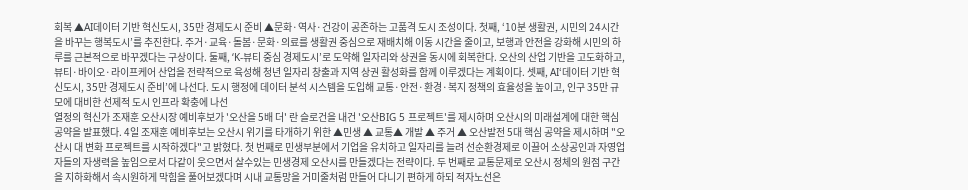회복 ▲AI데이터 기반 혁신도시, 35만 경제도시 준비 ▲문화·역사·건강이 공존하는 고품격 도시 조성이다. 첫째, ‘10분 생활권, 시민의 24시간을 바꾸는 행복도시’를 추진한다. 주거·교육·돌봄·문화·의료를 생활권 중심으로 재배치해 이동 시간을 줄이고, 보행과 안전을 강화해 시민의 하루를 근본적으로 바꾸겠다는 구상이다. 둘째, ‘K-뷰티 중심 경제도시’로 도약해 일자리와 상권을 동시에 회복한다. 오산의 산업 기반을 고도화하고, 뷰티·바이오·라이프케어 산업을 전략적으로 육성해 청년 일자리 창출과 지역 상권 활성화를 함께 이루겠다는 계획이다. 셋째, AI‘데이터 기반 혁신도시, 35만 경제도시 준비’에 나선다. 도시 행정에 데이터 분석 시스템을 도입해 교통·안전·환경·복지 정책의 효율성을 높이고, 인구 35만 규모에 대비한 선제적 도시 인프라 확충에 나선
열정의 혁신가 조재훈 오산시장 예비후보가 '오산을 5배 더' 란 슬로건을 내건 '오산BIG 5 프로젝트'를 제시하며 오산시의 미래설계에 대한 핵심공약을 발표했다. 4일 조재훈 예비후보는 오산시 위기를 타개하기 위한 ▲민생 ▲ 교통▲ 개발 ▲ 주거 ▲ 오산발전 5대 핵심 공약을 제시하며 "오산시 대 변화 프로젝트를 시작하겠다"고 밝혔다. 첫 번째로 민생부분에서 기업을 유치하고 일자리를 늘려 선순환경제로 이끌어 소상공인과 자영업자들의 자생력을 높임으로서 다같이 웃으면서 살수있는 민생경제 오산시를 만들겠다는 전략이다. 두 번째로 교통문제로 오산시 정체의 원점 구간을 지하화해서 속시원하게 막힘을 풀어보겠다며 시내 교통망을 거미줄처럼 만들어 다니기 편하게 하되 적자노선은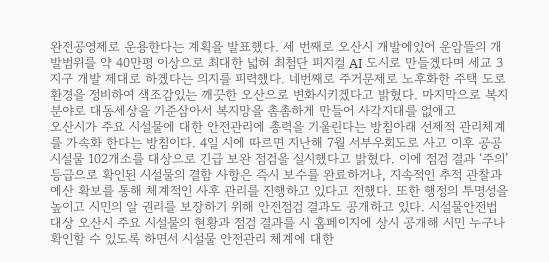완전공영제로 운용한다는 계획을 발표했다. 세 번째로 오산시 개발에있어 운암뜰의 개발범위를 약 40만평 이상으로 최대한 넓혀 최첨단 피지컬 AI 도시로 만들겠다며 세교 3지구 개발 제대로 하겠다는 의지를 피력했다. 네번째로 주거문제로 노후화한 주택 도로 환경을 정비하여 색조감있는 깨끗한 오산으로 변화시키겠다고 밝혔다. 마지막으로 복지분야로 대동세상을 기준삼아서 복지망을 촘촘하게 만들어 사각지대를 없애고
오산시가 주요 시설물에 대한 안전관리에 총력을 기울린다는 방침아래 선제적 관리체계를 가속화 한다는 방침이다. 4일 시에 따르면 지난해 7월 서부우회도로 사고 이후 공공시설물 102개소를 대상으로 긴급 보완 점검을 실시했다고 밝혔다. 이에 점검 결과 ‘주의’ 등급으로 확인된 시설물의 결함 사항은 즉시 보수를 완료하거나, 지속적인 추적 관찰과 예산 확보를 통해 체계적인 사후 관리를 진행하고 있다고 전했다. 또한 행정의 투명성을 높이고 시민의 알 권리를 보장하기 위해 안전점검 결과도 공개하고 있다. 시설물안전법 대상 오산시 주요 시설물의 현황과 점검 결과를 시 홈페이지에 상시 공개해 시민 누구나 확인할 수 있도록 하면서 시설물 안전관리 체계에 대한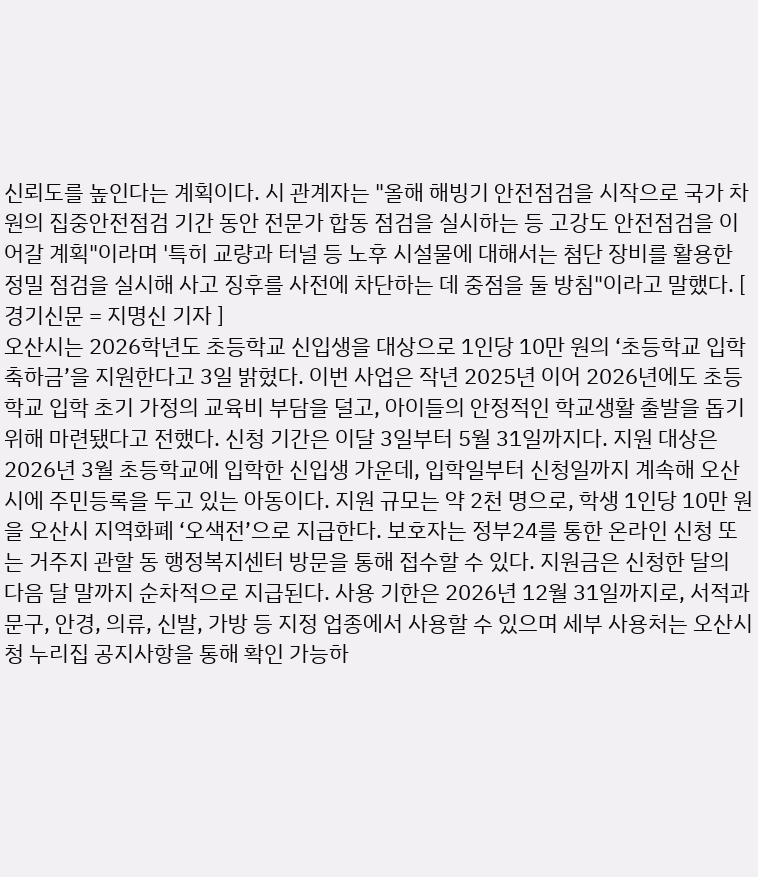신뢰도를 높인다는 계획이다. 시 관계자는 "올해 해빙기 안전점검을 시작으로 국가 차원의 집중안전점검 기간 동안 전문가 합동 점검을 실시하는 등 고강도 안전점검을 이어갈 계획"이라며 '특히 교량과 터널 등 노후 시설물에 대해서는 첨단 장비를 활용한 정밀 점검을 실시해 사고 징후를 사전에 차단하는 데 중점을 둘 방침"이라고 말했다. [ 경기신문 = 지명신 기자 ]
오산시는 2026학년도 초등학교 신입생을 대상으로 1인당 10만 원의 ‘초등학교 입학축하금’을 지원한다고 3일 밝혔다. 이번 사업은 작년 2025년 이어 2026년에도 초등학교 입학 초기 가정의 교육비 부담을 덜고, 아이들의 안정적인 학교생활 출발을 돕기 위해 마련됐다고 전했다. 신청 기간은 이달 3일부터 5월 31일까지다. 지원 대상은 2026년 3월 초등학교에 입학한 신입생 가운데, 입학일부터 신청일까지 계속해 오산시에 주민등록을 두고 있는 아동이다. 지원 규모는 약 2천 명으로, 학생 1인당 10만 원을 오산시 지역화폐 ‘오색전’으로 지급한다. 보호자는 정부24를 통한 온라인 신청 또는 거주지 관할 동 행정복지센터 방문을 통해 접수할 수 있다. 지원금은 신청한 달의 다음 달 말까지 순차적으로 지급된다. 사용 기한은 2026년 12월 31일까지로, 서적과 문구, 안경, 의류, 신발, 가방 등 지정 업종에서 사용할 수 있으며 세부 사용처는 오산시청 누리집 공지사항을 통해 확인 가능하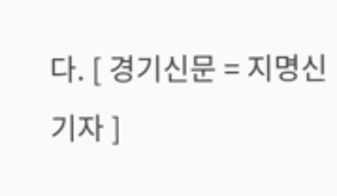다. [ 경기신문 = 지명신 기자 ]